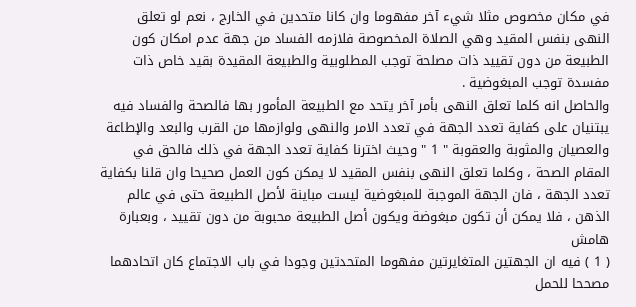في مكان مخصوص مثلا شيء آخر مفهوما وان كانا متحدين في الخارج ، نعم لو تعلق النهى بنفس المقيد وهي الصلاة المخصوصة فلازمه الفساد من جهة عدم امكان كون الطبيعة من دون تقييد ذات مصلحة توجب المطلوبية والطبيعة المقيدة بقيد خاص ذات مفسدة توجب المبغوضية .
والحاصل انه كلما تعلق النهى بأمر آخر يتحد مع الطبيعة المأمور بها فالصحة والفساد فيه يبتنيان على كفاية تعدد الجهة في تعدد الامر والنهى ولوازمها من القرب والبعد والإطاعة والعصيان والمثوبة والعقوبة " 1 " وحيث اخترنا كفاية تعدد الجهة في ذلك فالحق في المقام الصحة ، وكلما تعلق النهى بنفس المقيد لا يمكن كون العمل صحيحا وان قلنا بكفاية تعدد الجهة ، فان الجهة الموجبة للمبغوضية ليست مباينة لأصل الطبيعة حتى في عالم الذهن ، فلا يمكن أن تكون مبغوضة ويكون أصل الطبيعة محبوبة من دون تقييد ، وبعبارة
هامش
( 1 ) فيه ان الجهتين المتغايرتين مفهوما المتحدتين وجودا في باب الاجتماع كان اتحادهما مصححا للحمل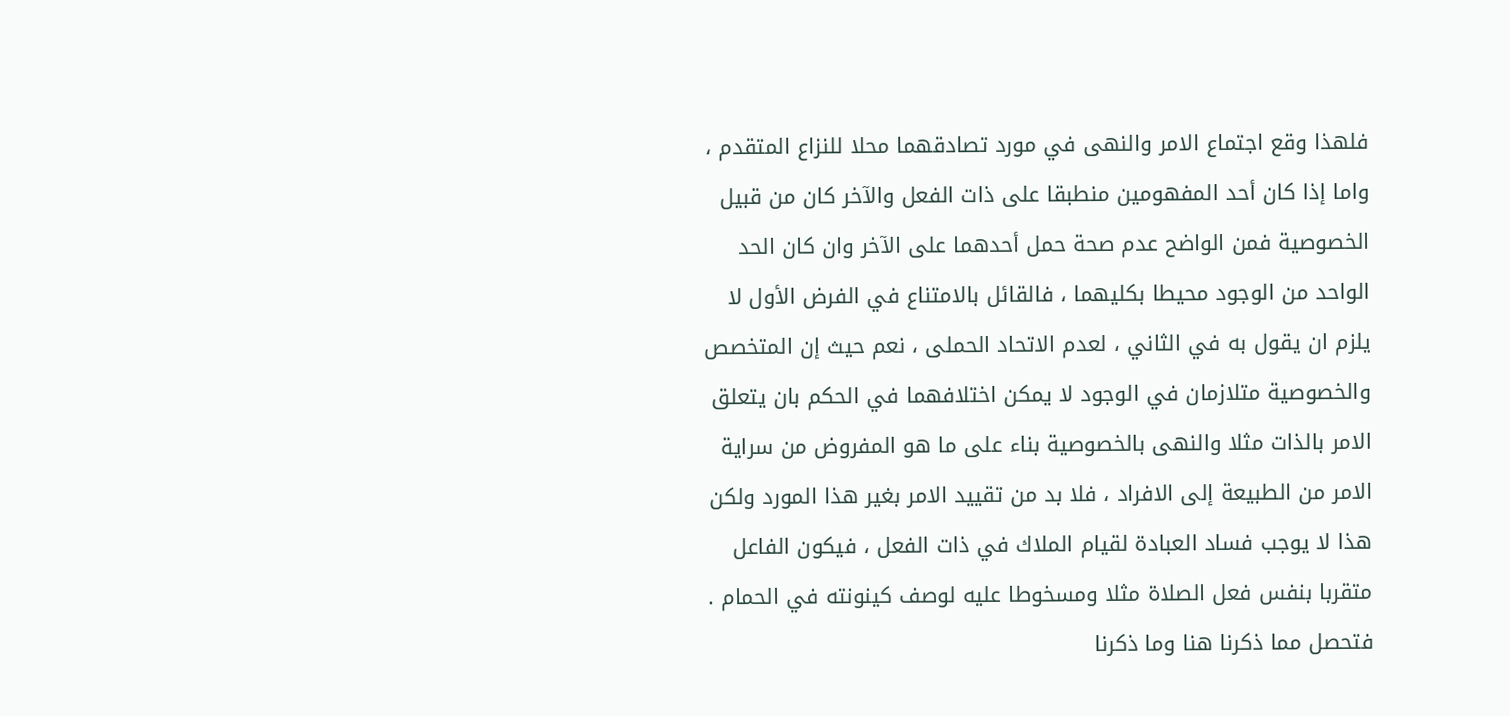فلهذا وقع اجتماع الامر والنهى في مورد تصادقهما محلا للنزاع المتقدم ، واما إذا كان أحد المفهومين منطبقا على ذات الفعل والآخر كان من قبيل الخصوصية فمن الواضح عدم صحة حمل أحدهما على الآخر وان كان الحد الواحد من الوجود محيطا بكليهما ، فالقائل بالامتناع في الفرض الأول لا يلزم ان يقول به في الثاني ، لعدم الاتحاد الحملى ، نعم حيث إن المتخصص والخصوصية متلازمان في الوجود لا يمكن اختلافهما في الحكم بان يتعلق الامر بالذات مثلا والنهى بالخصوصية بناء على ما هو المفروض من سراية الامر من الطبيعة إلى الافراد ، فلا بد من تقييد الامر بغير هذا المورد ولكن هذا لا يوجب فساد العبادة لقيام الملاك في ذات الفعل ، فيكون الفاعل متقربا بنفس فعل الصلاة مثلا ومسخوطا عليه لوصف كينونته في الحمام .
فتحصل مما ذكرنا هنا وما ذكرنا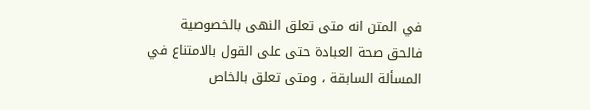في المتن انه متى تعلق النهى بالخصوصية فالحق صحة العبادة حتى على القول بالامتناع في المسألة السابقة ، ومتى تعلق بالخاص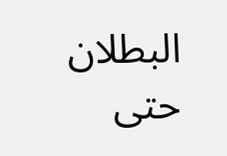البطلان حتى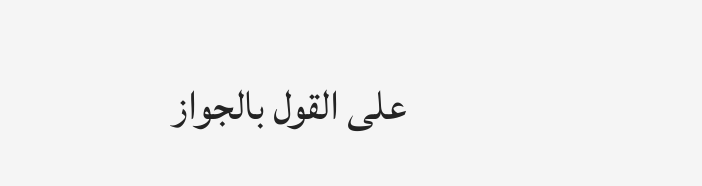على القول بالجواز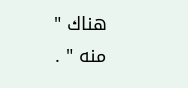هناك " منه " .